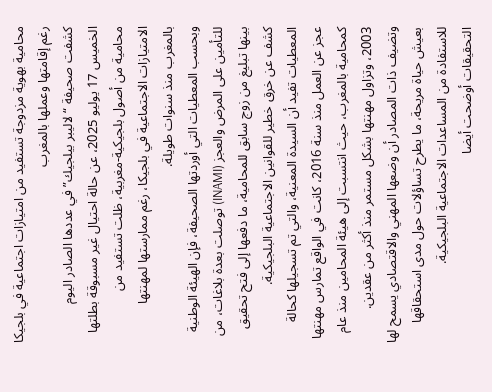محامية بهوية مزدوجة تستفيد من امتيازات اجتماعية في بلجيكا رغم إقامتها وعملها بالمغرب
كشفت صحيفة “لاليبر بيلجيك” في عددها الصادر اليوم الخميس 17 يوليو 2025، عن حالة احتيال غير مسبوقة بطلتها محامية من أصول بلجيكية-مغربية، ظلت تستفيد من الامتيازات الاجتماعية في بلجيكا، رغم ممارستها لمهنتها بالمغرب منذ سنوات طويلة.
وبحسب المعطيات التي أوردتها الصحيفة، فإن الهيئة الوطنية للتأمين على المرض والعجز (INAMI) توصلت بعدة بلاغات، من بينها تبليغ من زوج سابق للمحامية، ما دفعها إلى فتح تحقيق كشف عن خرق خطير للقوانين الاجتماعية البلجيكية.
المعطيات تفيد أن السيدة المعنية، والتي تم تسجيلها كحالة عجز عن العمل منذ سنة 2016، كانت في الواقع تمارس مهنتها كمحامية بالمغرب، حيث انتسبت إلى هيئة المحامين منذ عام 2003، وتزاول مهنتها بشكل مستمر منذ أكثر من عقدين. وتضيف ذات المصادر أن وضعها المهني والاقتصادي يسمح لها بعيش حياة مريحة، ما يطرح تساؤلات حول مدى استحقاقها للاستفادة من المساعدات الاجتماعية البلجيكية.
التحقيقات أوضحت أيضا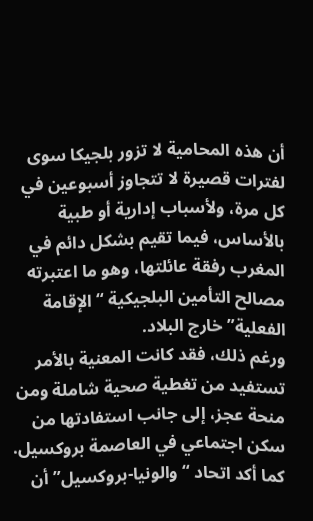أن هذه المحامية لا تزور بلجيكا سوى لفترات قصيرة لا تتجاوز أسبوعين في كل مرة، ولأسباب إدارية أو طبية بالأساس، فيما تقيم بشكل دائم في المغرب رفقة عائلتها، وهو ما اعتبرته مصالح التأمين البلجيكية “الإقامة الفعلية” خارج البلاد.
ورغم ذلك، فقد كانت المعنية بالأمر تستفيد من تغطية صحية شاملة ومن منحة عجز، إلى جانب استفادتها من سكن اجتماعي في العاصمة بروكسيل. كما أكد اتحاد “والونيا-بروكسيل” أن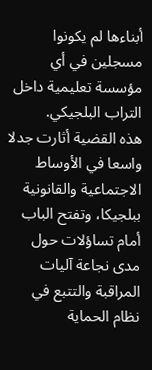أبناءها لم يكونوا مسجلين في أي مؤسسة تعليمية داخل التراب البلجيكي.
هذه القضية أثارت جدلا واسعا في الأوساط الاجتماعية والقانونية ببلجيكا، وتفتح الباب أمام تساؤلات حول مدى نجاعة آليات المراقبة والتتبع في نظام الحماية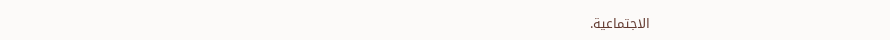الاجتماعية.